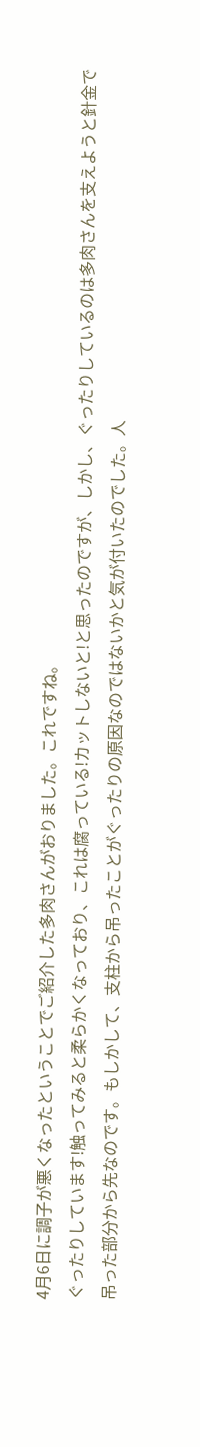4月6日に調子が悪くなったということでご紹介した多肉さんがおりました。これですね。
ぐったりしています!触ってみると柔らかくなっており、これは腐っている!カットしないと!と思ったのですが、しかし、ぐったりしているのは多肉さんを支えようと針金で吊った部分から先なのです。もしかして、支柱から吊ったことがぐったりの原因なのではないかと気が付いたのでした。人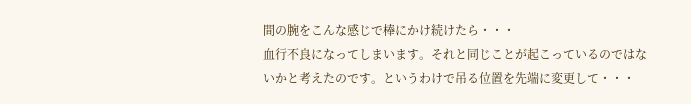間の腕をこんな感じで棒にかけ続けたら・・・
血行不良になってしまいます。それと同じことが起こっているのではないかと考えたのです。というわけで吊る位置を先端に変更して・・・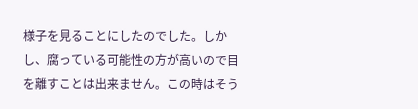様子を見ることにしたのでした。しかし、腐っている可能性の方が高いので目を離すことは出来ません。この時はそう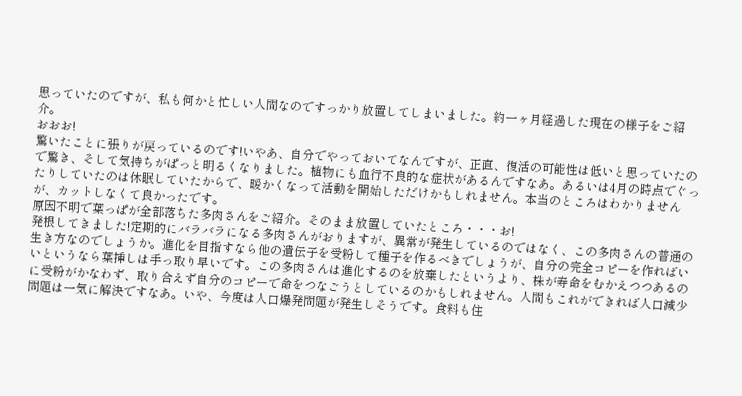思っていたのですが、私も何かと忙しい人間なのですっかり放置してしまいました。約一ヶ月経過した現在の様子をご紹介。
おおお!
驚いたことに張りが戻っているのです!いやあ、自分でやっておいてなんですが、正直、復活の可能性は低いと思っていたので驚き、そして気持ちがぱっと明るくなりました。植物にも血行不良的な症状があるんですなあ。あるいは4月の時点でぐったりしていたのは休眠していたからで、暖かくなって活動を開始しただけかもしれません。本当のところはわかりませんが、カットしなくて良かったです。
原因不明で葉っぱが全部落ちた多肉さんをご紹介。そのまま放置していたところ・・・お!
発根してきました!定期的にバラバラになる多肉さんがおりますが、異常が発生しているのではなく、この多肉さんの普通の生き方なのでしょうか。進化を目指すなら他の遺伝子を受粉して種子を作るべきでしょうが、自分の完全コピーを作ればいいというなら葉挿しは手っ取り早いです。この多肉さんは進化するのを放棄したというより、株が寿命をむかえつつあるのに受粉がかなわず、取り合えず自分のコピーで命をつなごうとしているのかもしれません。人間もこれができれば人口減少問題は一気に解決ですなあ。いや、今度は人口爆発問題が発生しそうです。食料も住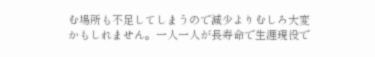む場所も不足してしまうので減少よりむしろ大変かもしれません。一人一人が長寿命で生涯現役で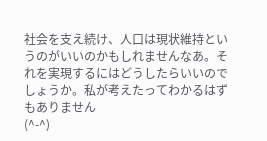社会を支え続け、人口は現状維持というのがいいのかもしれませんなあ。それを実現するにはどうしたらいいのでしょうか。私が考えたってわかるはずもありません
(^-^)